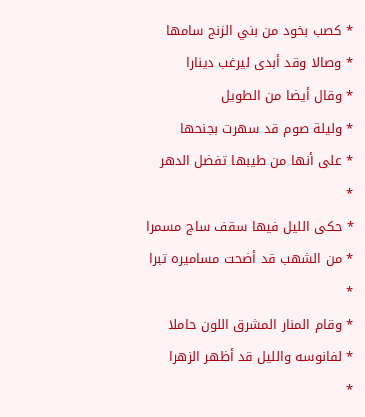* كصب بخود من بني الزنج سامها
* وصالا وقد أبدى ليرغب دينارا
* وقال أيضا من الطويل
* وليلة صوم قد سهرت بجنحها
* على أنها من طيبها تفضل الدهر
*
* حكى الليل فيها سقف ساج مسمرا
* من الشهب قد أضحت مساميره تبرا
*
* وقام المنار المشرق اللون حاملا
* لفانوسه والليل قد أظهر الزهرا
*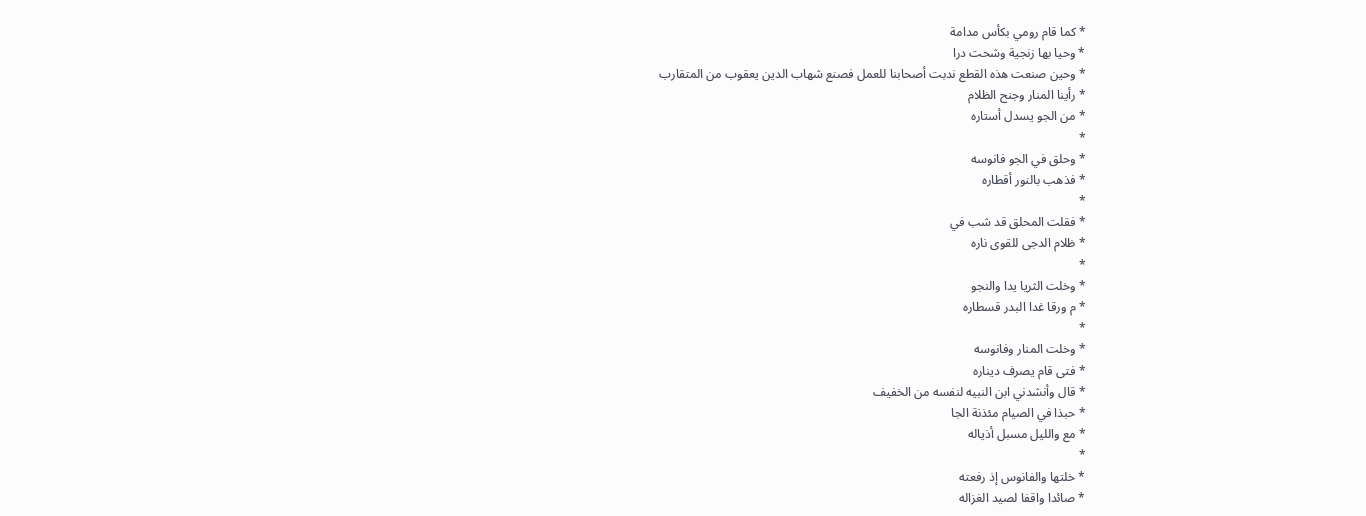* كما قام رومي بكأس مدامة
* وحيا بها زنجية وشحت درا
* وحين صنعت هذه القطع ندبت أصحابنا للعمل فصنع شهاب الدين يعقوب من المتقارب
* رأينا المنار وجنح الظلام
* من الجو يسدل أستاره
*
* وحلق في الجو فانوسه
* فذهب بالنور أقطاره
*
* فقلت المحلق قد شب في
* ظلام الدجى للقوى ناره
*
* وخلت الثريا يدا والنجو
* م ورقا غدا البدر قسطاره
*
* وخلت المنار وفانوسه
* فتى قام يصرف ديناره
* قال وأنشدني ابن النبيه لنفسه من الخفيف
* حبذا في الصيام مئذنة الجا
* مع والليل مسبل أذياله
*
* خلتها والفانوس إذ رفعته
* صائدا واقفا لصيد الغزاله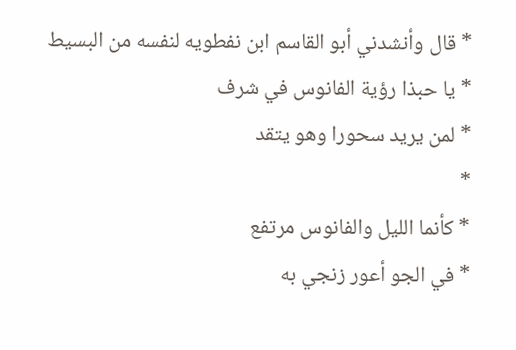* قال وأنشدني أبو القاسم ابن نفطويه لنفسه من البسيط
* يا حبذا رؤية الفانوس في شرف
* لمن يريد سحورا وهو يتقد
*
* كأنما الليل والفانوس مرتفع
* في الجو أعور زنجي به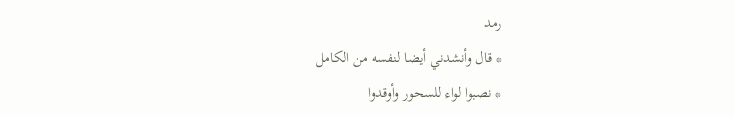رمد
* قال وأنشدني أيضا لنفسه من الكامل
* نصبوا لواء للسحور وأوقدوا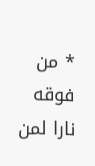* من فوقه نارا لمن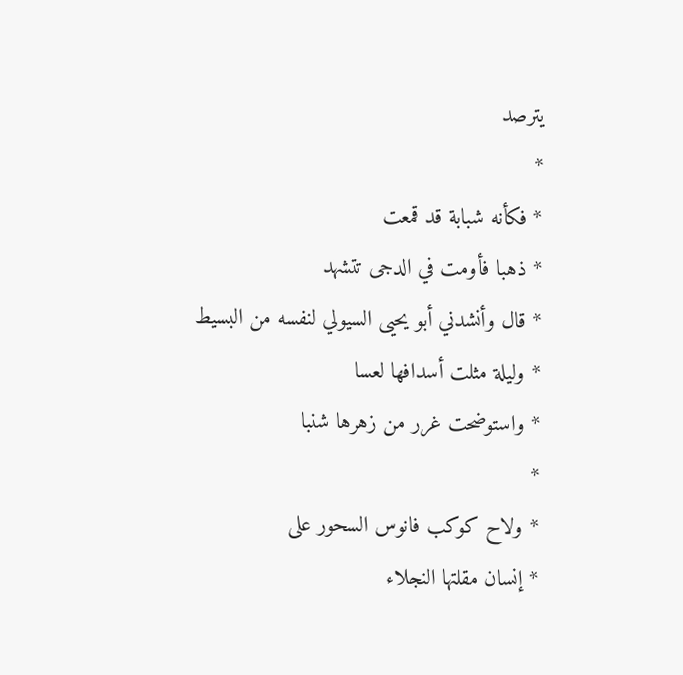يترصد
*
* فكأنه شبابة قد قمعت
* ذهبا فأومت في الدجى تتشهد
* قال وأنشدني أبو يحيى السيولي لنفسه من البسيط
* وليلة مثلت أسدافها لعسا
* واستوضحت غرر من زهرها شنبا
*
* ولاح كوكب فانوس السحور على
* إنسان مقلتها النجلاء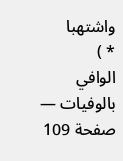واشتهبا
* )
الوافي بالوفيات — صفحة 109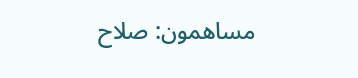مساهمون: صلاح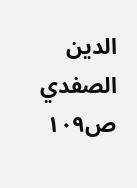الدين الصفدي
ص١٠٩